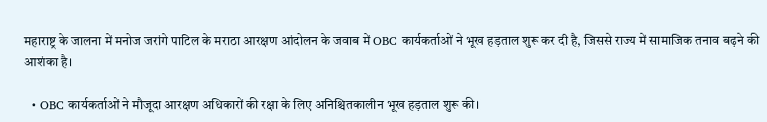महाराष्ट्र के जालना में मनोज जरांगे पाटिल के मराठा आरक्षण आंदोलन के जवाब में OBC कार्यकर्ताओं ने भूख हड़ताल शुरू कर दी है, जिससे राज्य में सामाजिक तनाव बढ़ने की आशंका है।

  • OBC कार्यकर्ताओं ने मौजूदा आरक्षण अधिकारों की रक्षा के लिए अनिश्चितकालीन भूख हड़ताल शुरू की।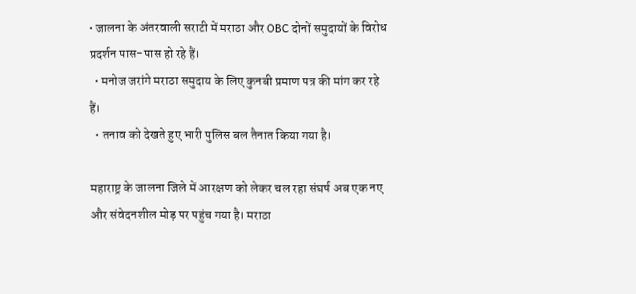• जालना के अंतरवाली सराटी में मराठा और OBC दोनों समुदायों के विरोध प्रदर्शन पास-पास हो रहे हैं।
  • मनोज जरांगे मराठा समुदाय के लिए कुनबी प्रमाण पत्र की मांग कर रहे हैं।
  • तनाव को देखते हुए भारी पुलिस बल तैनात किया गया है।

महाराष्ट्र के जालना जिले में आरक्षण को लेकर चल रहा संघर्ष अब एक नए और संवेदनशील मोड़ पर पहुंच गया है। मराठा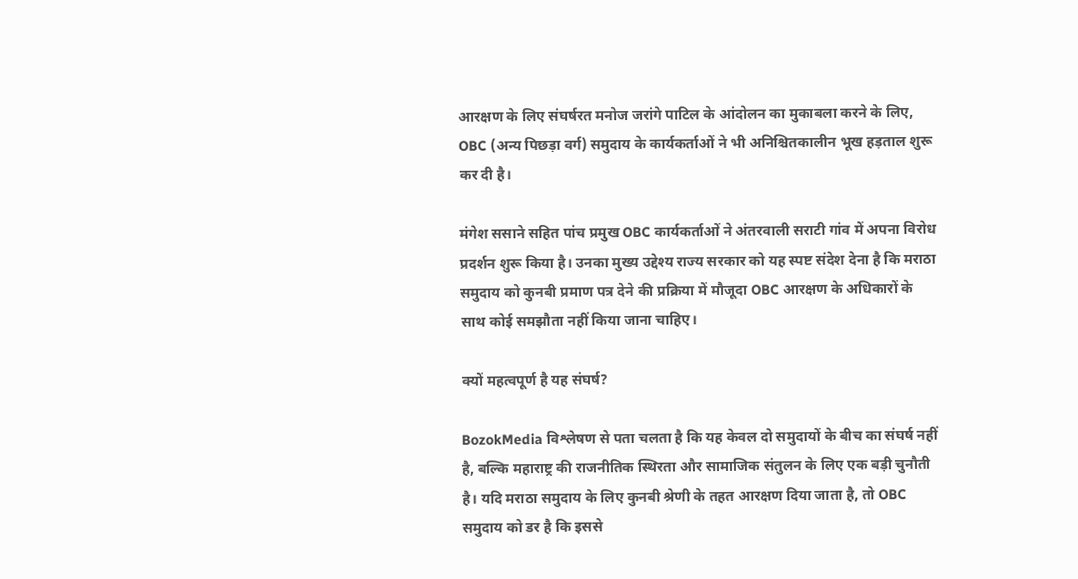आरक्षण के लिए संघर्षरत मनोज जरांगे पाटिल के आंदोलन का मुकाबला करने के लिए, OBC (अन्य पिछड़ा वर्ग) समुदाय के कार्यकर्ताओं ने भी अनिश्चितकालीन भूख हड़ताल शुरू कर दी है।

मंगेश ससाने सहित पांच प्रमुख OBC कार्यकर्ताओं ने अंतरवाली सराटी गांव में अपना विरोध प्रदर्शन शुरू किया है। उनका मुख्य उद्देश्य राज्य सरकार को यह स्पष्ट संदेश देना है कि मराठा समुदाय को कुनबी प्रमाण पत्र देने की प्रक्रिया में मौजूदा OBC आरक्षण के अधिकारों के साथ कोई समझौता नहीं किया जाना चाहिए।

क्यों महत्वपूर्ण है यह संघर्ष?

BozokMedia विश्लेषण से पता चलता है कि यह केवल दो समुदायों के बीच का संघर्ष नहीं है, बल्कि महाराष्ट्र की राजनीतिक स्थिरता और सामाजिक संतुलन के लिए एक बड़ी चुनौती है। यदि मराठा समुदाय के लिए कुनबी श्रेणी के तहत आरक्षण दिया जाता है, तो OBC समुदाय को डर है कि इससे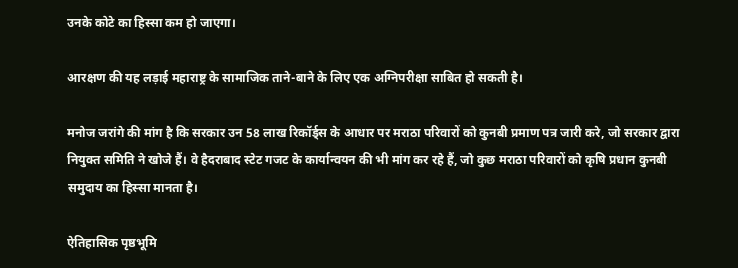उनके कोटे का हिस्सा कम हो जाएगा।

आरक्षण की यह लड़ाई महाराष्ट्र के सामाजिक ताने-बाने के लिए एक अग्निपरीक्षा साबित हो सकती है।

मनोज जरांगे की मांग है कि सरकार उन 58 लाख रिकॉर्ड्स के आधार पर मराठा परिवारों को कुनबी प्रमाण पत्र जारी करे, जो सरकार द्वारा नियुक्त समिति ने खोजे हैं। वे हैदराबाद स्टेट गजट के कार्यान्वयन की भी मांग कर रहे हैं, जो कुछ मराठा परिवारों को कृषि प्रधान कुनबी समुदाय का हिस्सा मानता है।

ऐतिहासिक पृष्ठभूमि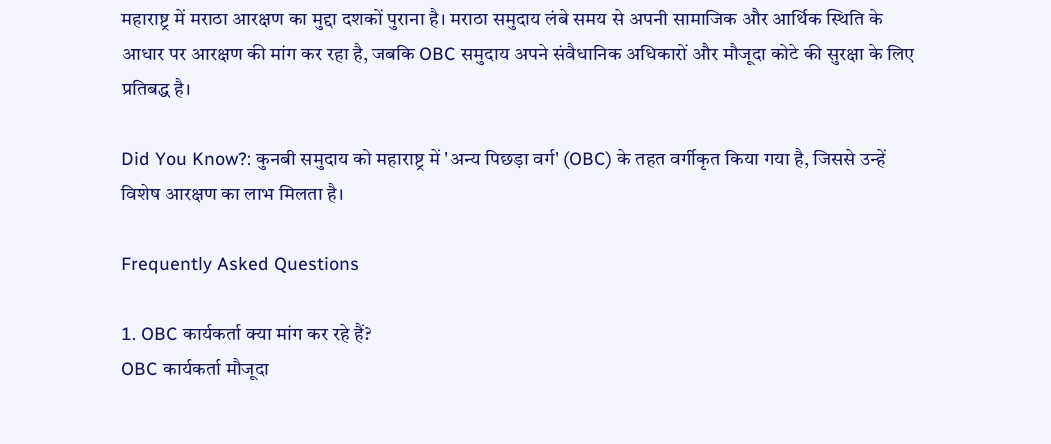महाराष्ट्र में मराठा आरक्षण का मुद्दा दशकों पुराना है। मराठा समुदाय लंबे समय से अपनी सामाजिक और आर्थिक स्थिति के आधार पर आरक्षण की मांग कर रहा है, जबकि OBC समुदाय अपने संवैधानिक अधिकारों और मौजूदा कोटे की सुरक्षा के लिए प्रतिबद्ध है।

Did You Know?: कुनबी समुदाय को महाराष्ट्र में 'अन्य पिछड़ा वर्ग' (OBC) के तहत वर्गीकृत किया गया है, जिससे उन्हें विशेष आरक्षण का लाभ मिलता है।

Frequently Asked Questions

1. OBC कार्यकर्ता क्या मांग कर रहे हैं?
OBC कार्यकर्ता मौजूदा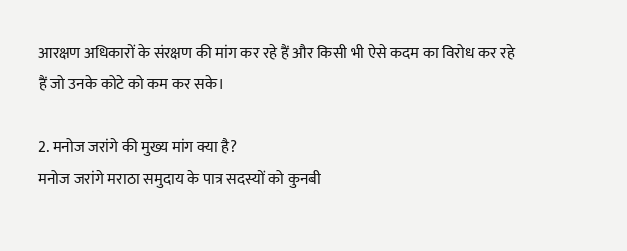आरक्षण अधिकारों के संरक्षण की मांग कर रहे हैं और किसी भी ऐसे कदम का विरोध कर रहे हैं जो उनके कोटे को कम कर सके।

2. मनोज जरांगे की मुख्य मांग क्या है?
मनोज जरांगे मराठा समुदाय के पात्र सदस्यों को कुनबी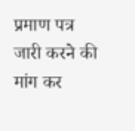प्रमाण पत्र जारी करने की मांग कर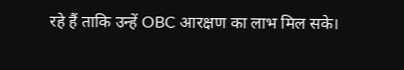रहे हैं ताकि उन्हें OBC आरक्षण का लाभ मिल सके।